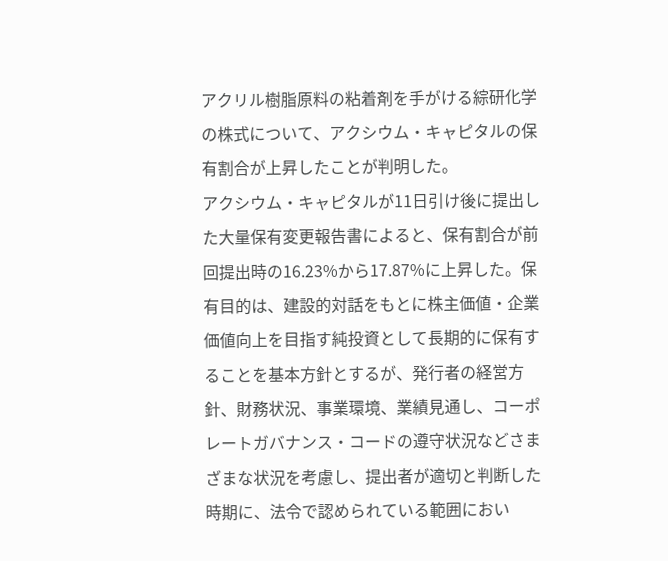アクリル樹脂原料の粘着剤を手がける綜研化学の株式について、アクシウム・キャピタルの保有割合が上昇したことが判明した。
アクシウム・キャピタルが11日引け後に提出した大量保有変更報告書によると、保有割合が前回提出時の16.23%から17.87%に上昇した。保有目的は、建設的対話をもとに株主価値・企業価値向上を目指す純投資として長期的に保有することを基本方針とするが、発行者の経営方針、財務状況、事業環境、業績見通し、コーポレートガバナンス・コードの遵守状況などさまざまな状況を考慮し、提出者が適切と判断した時期に、法令で認められている範囲におい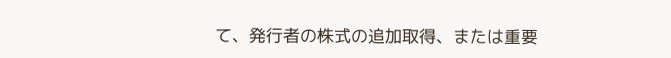て、発行者の株式の追加取得、または重要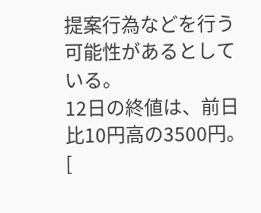提案行為などを行う可能性があるとしている。
12日の終値は、前日比10円高の3500円。
[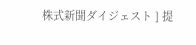株式新聞ダイジェスト ] 提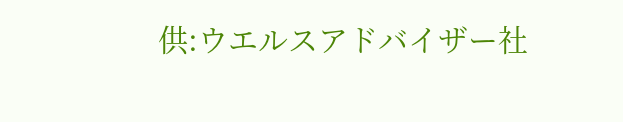供:ウエルスアドバイザー社